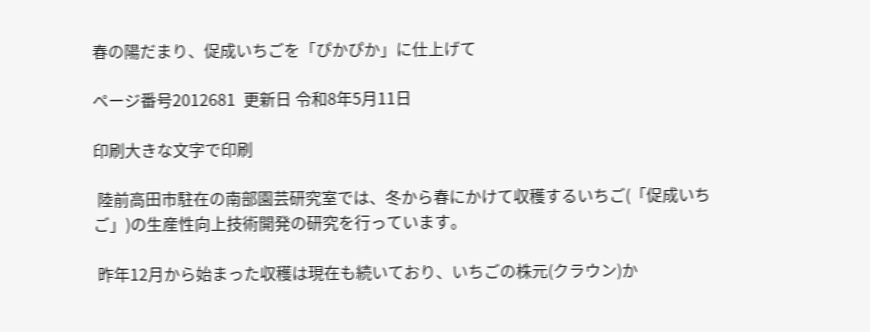春の陽だまり、促成いちごを「ぴかぴか」に仕上げて

ページ番号2012681  更新日 令和8年5月11日

印刷大きな文字で印刷

 陸前高田市駐在の南部園芸研究室では、冬から春にかけて収穫するいちご(「促成いちご」)の生産性向上技術開発の研究を行っています。

 昨年12月から始まった収穫は現在も続いており、いちごの株元(クラウン)か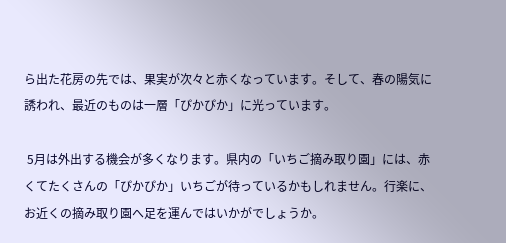ら出た花房の先では、果実が次々と赤くなっています。そして、春の陽気に誘われ、最近のものは一層「ぴかぴか」に光っています。

 5月は外出する機会が多くなります。県内の「いちご摘み取り園」には、赤くてたくさんの「ぴかぴか」いちごが待っているかもしれません。行楽に、お近くの摘み取り園へ足を運んではいかがでしょうか。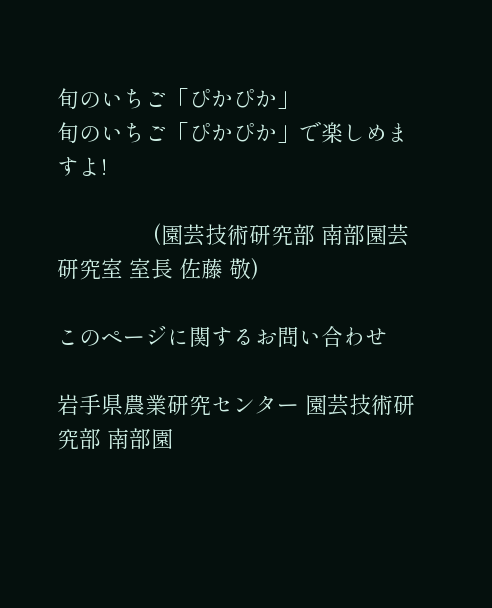旬のいちご「ぴかぴか」
旬のいちご「ぴかぴか」で楽しめますよ!

                (園芸技術研究部 南部園芸研究室 室長 佐藤 敬)

このページに関するお問い合わせ

岩手県農業研究センター 園芸技術研究部 南部園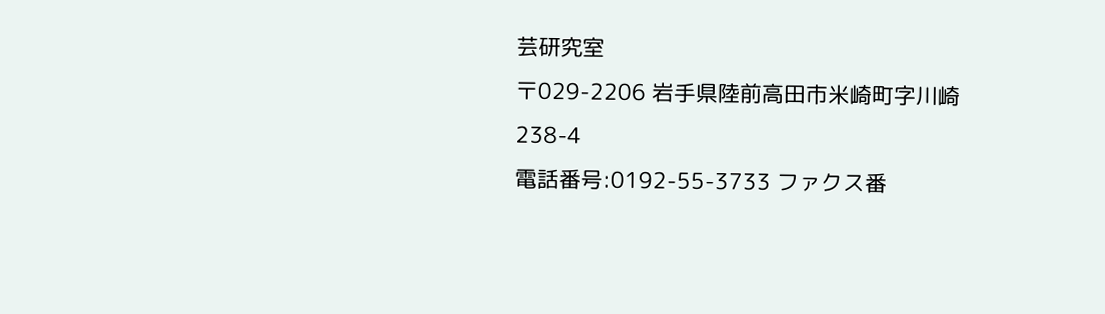芸研究室
〒029-2206 岩手県陸前高田市米崎町字川崎238-4
電話番号:0192-55-3733 ファクス番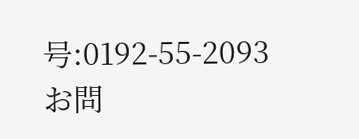号:0192-55-2093
お問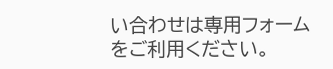い合わせは専用フォームをご利用ください。